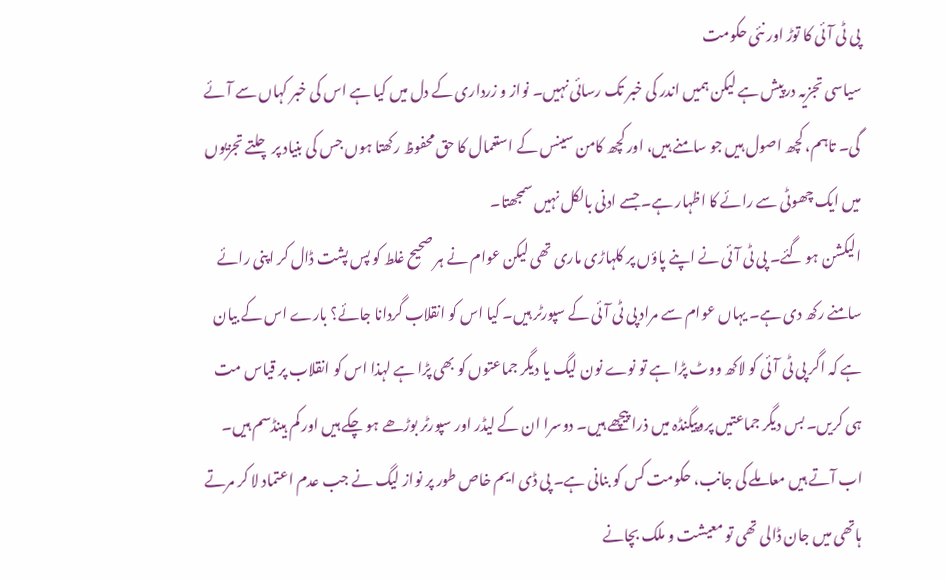پی ٹی آئی کا توڑ اور نئی حکومت
سیاسی تجزیہ درپیش ہے لیکن ہمیں اندر کی خبر تک رسائی نہیں۔ نواز و زرداری کے دل میں کیا ہے اس کی خبر کہاں سے آئے گی۔ تاہم، کچھ اصول ہیں جو سامنے ہیں، اور کچھ کامن سینس کے استعمال کا حق محفوظ رکھتا ہوں جس کی بنیاد پر چلتے تجزیوں میں ایک چھوٹی سے رائے کا اظہار ہے۔ جسے ادنی بالکل نہیں سمجھتا۔
الیکشن ہو گئے۔ پی ٹی آئی نے اپنے پاؤں پر کلہاڑی ماری تھی لیکن عوام نے ہر صحیح غلط کو پس پشت ڈال کر اپنی رائے سامنے رکھ دی ہے۔ یہاں عوام سے مراد پی ٹی آئی کے سپورٹر ہیں۔ کیا اس کو انقلاب گردانا جائے؟ بارے اس کے بیان ہے کہ اگر پی ٹی آئی کو لاکھ ووٹ پڑا ہے تو نوے نون لیگ یا دیگر جماعتوں کو بھی پڑا ہے لہذا اس کو انقلاب پر قیاس مت ہی کریں۔ بس دیگر جماعتیں پروپیگنڈہ میں ذرا پیچھے ہیں۔ دوسرا ان کے لیڈر اور سپورٹر بوڑھے ہو چکے ہیں اور کم ہینڈسم ہیں۔
اب آتے ہیں معاملے کی جانب، حکومت کس کو بنانی ہے۔ پی ڈی ایم خاص طور پر نواز لیگ نے جب عدم اعتماد لا کر مرتے ہاتھی میں جان ڈالی تھی تو معیشت و ملک بچانے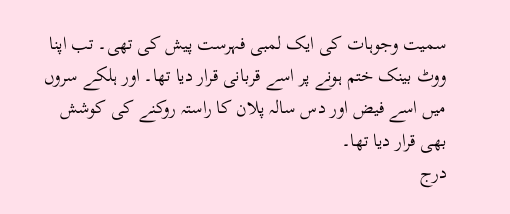سمیت وجوہات کی ایک لمبی فہرست پیش کی تھی۔ تب اپنا ووٹ بینک ختم ہونے پر اسے قربانی قرار دیا تھا۔ اور ہلکے سروں میں اسے فیض اور دس سالہ پلان کا راستہ روکنے کی کوشش بھی قرار دیا تھا۔
درج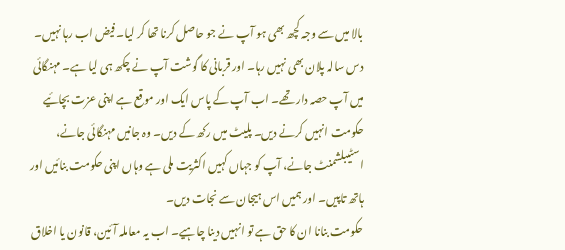بالا میں سے وجہ کچھ بھی ہو آپ نے جو حاصل کرنا تھا کر لیا۔ فیض اب رہا نہیں۔ دس سالہ پلان بھی نہیں رہا۔ اور قربانی کا گوشت آپ نے چکھ ہی لیا ہے۔ مہنگائی میں آپ حصہ دار تھے۔ اب آپ کے پاس ایک اور موقع ہے اپنی عزت بچائیے حکومت انہیں کرنے دیں۔ پلیٹ میں رکھ کے دیں۔ وہ جانیں مہنگائی جانے، اسٹیبلشمنٹ جانے، آپ کو جہاں کہیں اکثریت ملی ہے وہاں اپنی حکومت بنائیں اور ہاتھ تاپیں۔ اور ہمیں اس ہیجان سے نجات دیں۔
حکومت بنانا ان کا حق ہے تو انہیں دینا چاہیے۔ اب یہ معاملہ آئین، قانون یا اخلاق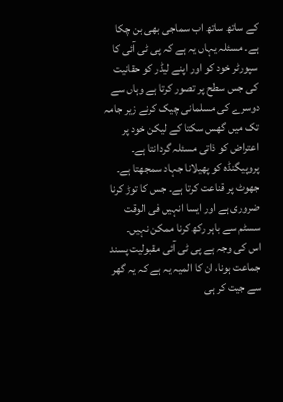کے ساتھ ساتھ اب سماجی بھی بن چکا ہے۔ مسئلہ یہاں یہ ہے کہ پی ٹی آئی کا سپورٹر خود کو اور اپنے لیڈر کو حقانیت کی جس سطح پر تصور کرتا ہے وہاں سے دوسرے کی مسلمانی چیک کرنے زیر جامہ تک میں گھس سکتا کے لیکن خود پر اعتراض کو ذاتی مسئلہ گردانتا ہے۔ پروپیگنڈہ کو پھیلانا جہاد سمجھتا ہے۔ جھوٹ پر قناعت کرتا ہے۔ جس کا توڑ کرنا ضروری ہے اور ایسا انہیں فی الوقت سسٹم سے باہر رکھ کرنا ممکن نہیں۔
اس کی وجہ ہے پی ٹی آئی مقبولیت پسند جماعت ہونا، ان کا المیہ یہ ہے کہ یہ گھر سے جیت کر ہی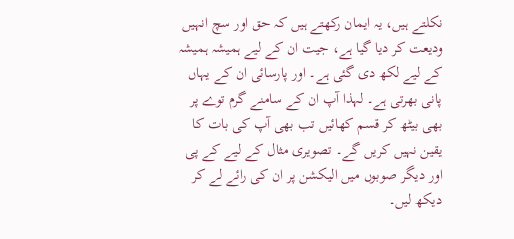نکلتے ہیں، یہ ایمان رکھتے ہیں کہ حق اور سچ انہیں ودیعت کر دیا گیا ہے، جیت ان کے لیے ہمیشہ ہمیشہ کے لیے لکھ دی گئی ہے۔ اور پارسائی ان کے یہاں پانی بھرتی ہے۔ لہذا آپ ان کے سامنے گرم توے پر بھی بیٹھ کر قسم کھائیں تب بھی آپ کی بات کا یقین نہیں کریں گے۔ تصویری مثال کے لیے کے پی اور دیگر صوبوں میں الیکشن پر ان کی رائے لے کر دیکھ لیں۔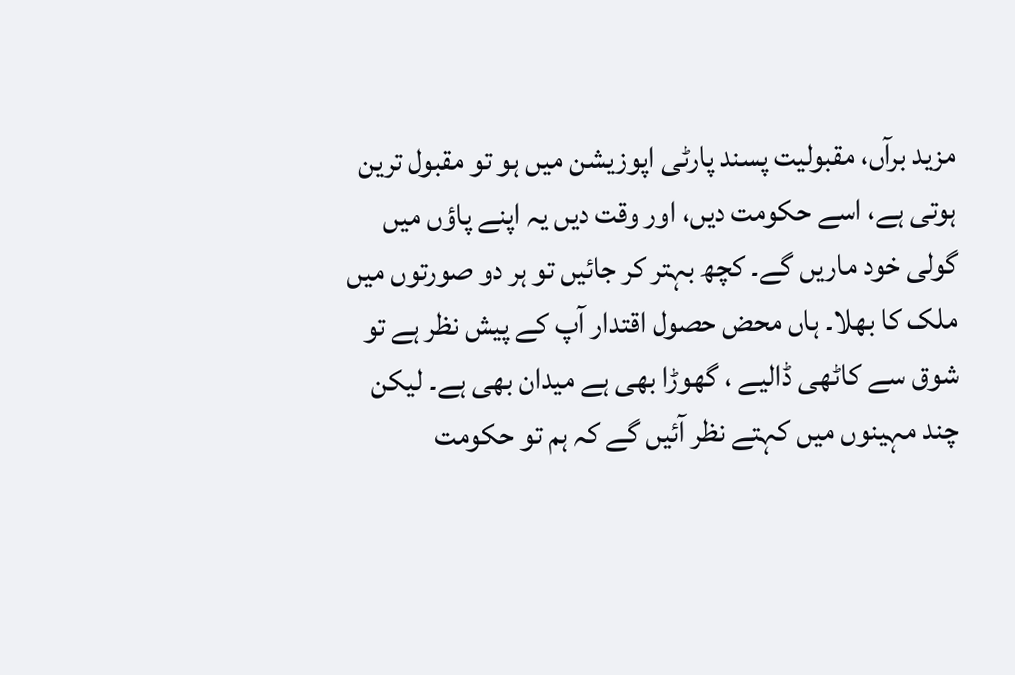مزید برآں، مقبولیت پسند پارٹی اپوزیشن میں ہو تو مقبول ترین ہوتی ہے، اسے حکومت دیں، اور وقت دیں یہ اپنے پاؤں میں گولی خود ماریں گے۔ کچھ بہتر کر جائیں تو ہر دو صورتوں میں ملک کا بھلا۔ ہاں محض حصول اقتدار آپ کے پیش نظر ہے تو شوق سے کاٹھی ڈالیے ، گھوڑا بھی ہے میدان بھی ہے۔ لیکن چند مہینوں میں کہتے نظر آئیں گے کہ ہم تو حکومت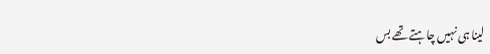لینا ہی نہیں چاہتے تھے بس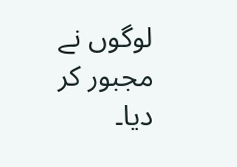لوگوں نے مجبور کر دیا۔